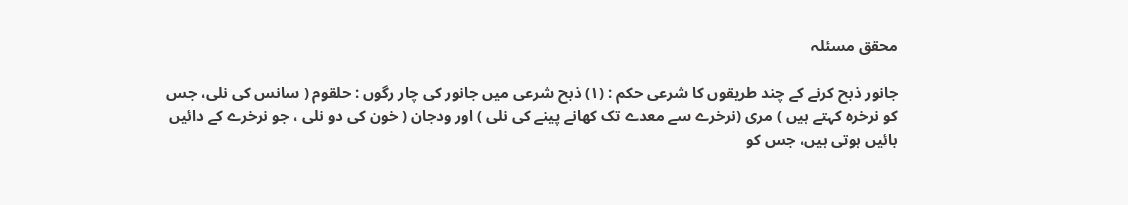محقق مسئلہ

جانور ذبح کرنے کے چند طریقوں کا شرعی حکم : (۱) ذبح شرعی میں جانور کی چار رگوں : حلقوم ( سانس کی نلی، جس کو نرخرہ کہتے ہیں ) مری (نرخرے سے معدے تک کھانے پینے کی نلی ) اور ودجان ( خون کی دو نلی ، جو نرخرے کے دائیں بائیں ہوتی ہیں، جس کو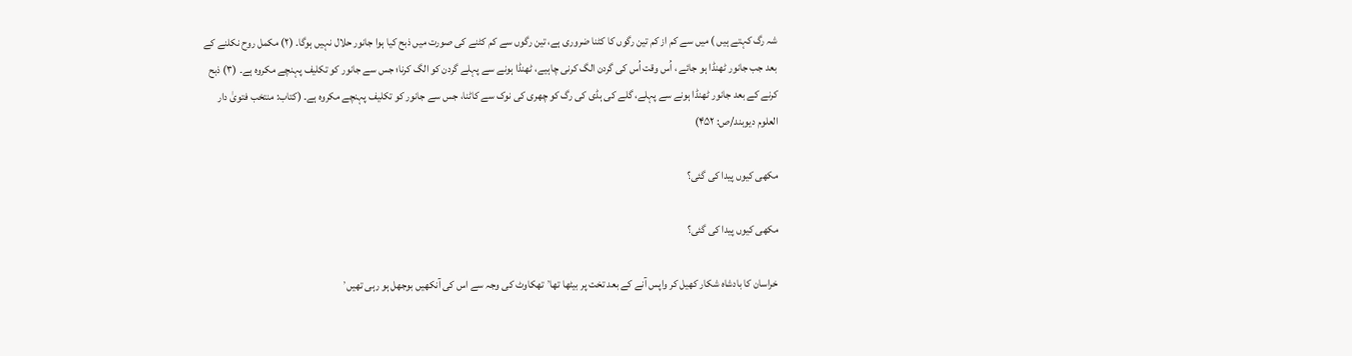شہ رگ کہتے ہیں ) میں سے کم از کم تین رگوں کا کٹنا ضروری ہے، تین رگوں سے کم کٹنے کی صورت میں ذبح کیا ہوا جانور حلال نہیں ہوگا۔ (۲) مکمل روح نکلنے کے بعد جب جانور ٹھنڈا ہو جائے ، اُس وقت اُس کی گردن الگ کرنی چاہیے، ٹھنڈا ہونے سے پہلے گردن کو الگ کرنا؛ جس سے جانور کو تکلیف پہنچے مكروہ ہے۔ (۳) ذبح کرنے کے بعد جانور ٹھنڈا ہونے سے پہلے، گلے کی ہڈی کی رگ کو چھری کی نوک سے کاٹنا، جس سے جانور کو تکلیف پہنچے مکروہ ہے۔ (کتاب: منتخب فتویٰ دار العلوم دیوبند/ص: ۴۵۲)

مکھی کیوں پیدا کی گئی؟

مکھی کیوں پیدا کی گئی؟

خراسان کا بادشاہ شکار کھیل کر واپس آنے کے بعد تخت پر بیٹھا تھا٬ تھکاوٹ کی وجہ سے اس کی آنکھیں بوجھل ہو رہی تھیں٬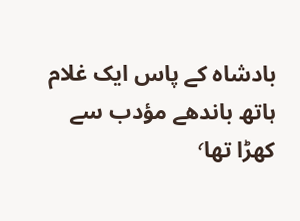بادشاہ کے پاس ایک غلام ہاتھ باندھے مؤدب سے کھڑا تھا٬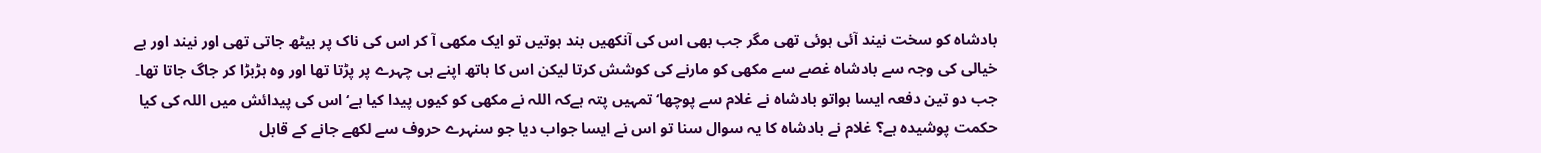بادشاہ کو سخت نیند آئی ہوئی تھی مگر جب بھی اس کی آنکھیں بند ہوتیں تو ایک مکھی آ کر اس کی ناک پر بیٹھ جاتی تھی اور نیند اور بے خیالی کی وجہ سے بادشاہ غصے سے مکھی کو مارنے کی کوشش کرتا لیکن اس کا ہاتھ اپنے ہی چہرے پر پڑتا تھا اور وہ ہڑبڑا کر جاگ جاتا تھا۔ جب دو تین دفعہ ایسا ہواتو بادشاہ نے غلام سے پوچھا‘ تمہیں پتہ ہےکہ اللہ نے مکھی کو کیوں پیدا کیا ہے‘ اس کی پیدائش میں اللہ کی کیا حکمت پوشیدہ ہے؟ غلام نے بادشاہ کا یہ سوال سنا تو اس نے ایسا جواب دیا جو سنہرے حروف سے لکھے جانے کے قابل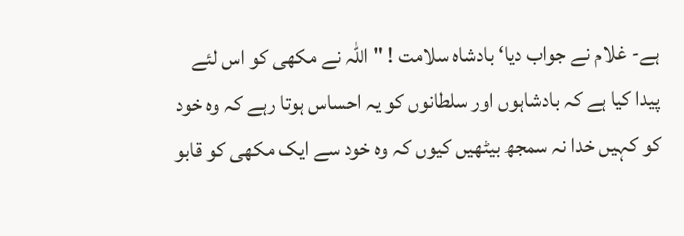ہے- غلام نے جواب دیا‘ بادشاہ سلامت ! "اللہ نے مکھی کو اس لئے پیدا کیا ہے کہ بادشاہوں اور سلطانوں کو یہ احساس ہوتا رہے کہ وہ خود کو کہیں خدا نہ سمجھ بیٹھیں کیوں کہ وہ خود سے ایک مکھی کو قابو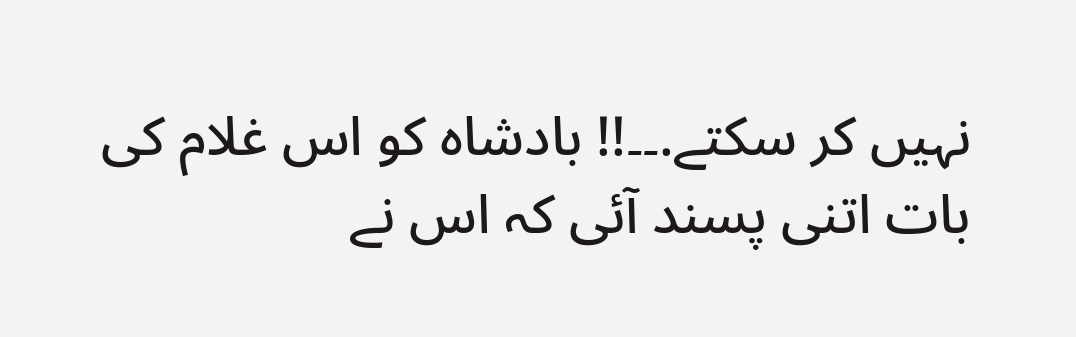نہیں کر سکتے.۔۔!! بادشاہ کو اس غلام کی بات اتنی پسند آئی کہ اس نے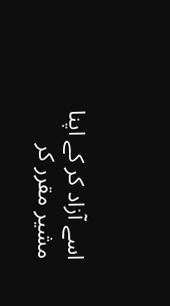اسے آزاد کر کے اپنا مشیر مقرر کر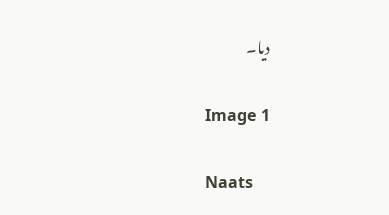دیا۔

Image 1

Naats